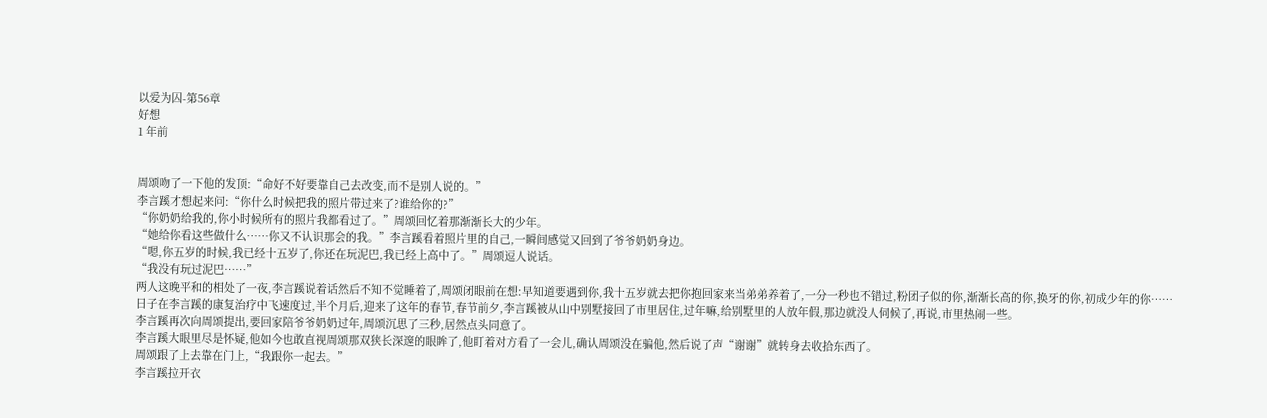以爱为囚-第56章
好想
1 年前


周颂吻了一下他的发顶:“命好不好要靠自己去改变,而不是别人说的。”
李言蹊才想起来问:“你什么时候把我的照片带过来了?谁给你的?”
“你奶奶给我的,你小时候所有的照片我都看过了。”周颂回忆着那渐渐长大的少年。
“她给你看这些做什么……你又不认识那会的我。”李言蹊看着照片里的自己,一瞬间感觉又回到了爷爷奶奶身边。
“嗯,你五岁的时候,我已经十五岁了,你还在玩泥巴,我已经上高中了。”周颂逗人说话。
“我没有玩过泥巴……”
两人这晚平和的相处了一夜,李言蹊说着话然后不知不觉睡着了,周颂闭眼前在想:早知道要遇到你,我十五岁就去把你抱回家来当弟弟养着了,一分一秒也不错过,粉团子似的你,渐渐长高的你,换牙的你,初成少年的你……
日子在李言蹊的康复治疗中飞速度过,半个月后,迎来了这年的春节,春节前夕,李言蹊被从山中别墅接回了市里居住,过年嘛,给别墅里的人放年假,那边就没人伺候了,再说,市里热闹一些。
李言蹊再次向周颂提出,要回家陪爷爷奶奶过年,周颂沉思了三秒,居然点头同意了。
李言蹊大眼里尽是怀疑,他如今也敢直视周颂那双狭长深邃的眼眸了,他盯着对方看了一会儿,确认周颂没在骗他,然后说了声“谢谢”就转身去收拾东西了。
周颂跟了上去靠在门上,“我跟你一起去。”
李言蹊拉开衣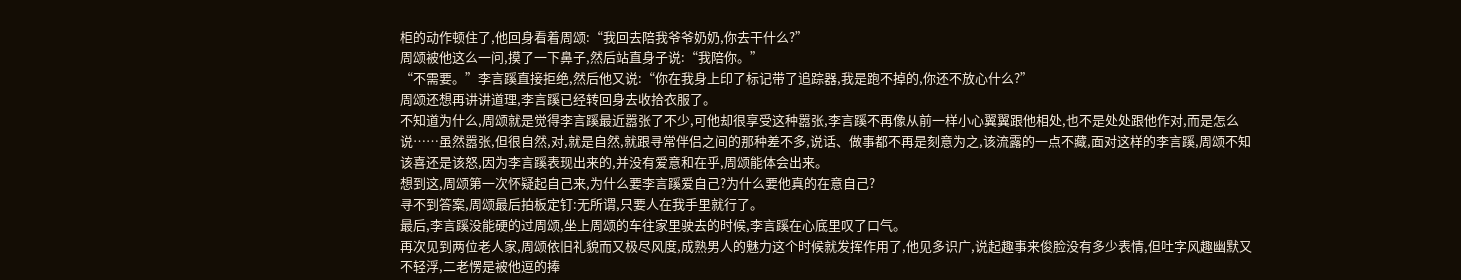柜的动作顿住了,他回身看着周颂:“我回去陪我爷爷奶奶,你去干什么?”
周颂被他这么一问,摸了一下鼻子,然后站直身子说:“我陪你。”
“不需要。”李言蹊直接拒绝,然后他又说:“你在我身上印了标记带了追踪器,我是跑不掉的,你还不放心什么?”
周颂还想再讲讲道理,李言蹊已经转回身去收拾衣服了。
不知道为什么,周颂就是觉得李言蹊最近嚣张了不少,可他却很享受这种嚣张,李言蹊不再像从前一样小心翼翼跟他相处,也不是处处跟他作对,而是怎么说……虽然嚣张,但很自然,对,就是自然,就跟寻常伴侣之间的那种差不多,说话、做事都不再是刻意为之,该流露的一点不藏,面对这样的李言蹊,周颂不知该喜还是该怒,因为李言蹊表现出来的,并没有爱意和在乎,周颂能体会出来。
想到这,周颂第一次怀疑起自己来,为什么要李言蹊爱自己?为什么要他真的在意自己?
寻不到答案,周颂最后拍板定钉:无所谓,只要人在我手里就行了。
最后,李言蹊没能硬的过周颂,坐上周颂的车往家里驶去的时候,李言蹊在心底里叹了口气。
再次见到两位老人家,周颂依旧礼貌而又极尽风度,成熟男人的魅力这个时候就发挥作用了,他见多识广,说起趣事来俊脸没有多少表情,但吐字风趣幽默又不轻浮,二老愣是被他逗的捧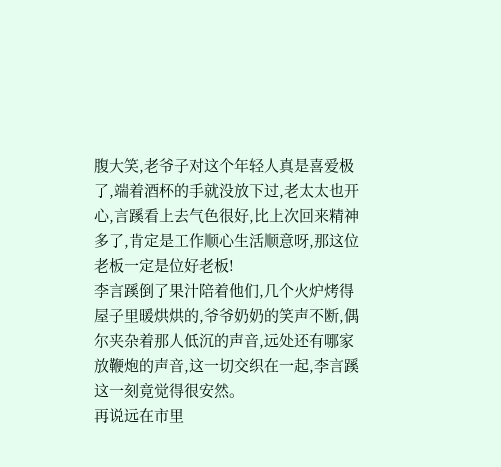腹大笑,老爷子对这个年轻人真是喜爱极了,端着酒杯的手就没放下过,老太太也开心,言蹊看上去气色很好,比上次回来精神多了,肯定是工作顺心生活顺意呀,那这位老板一定是位好老板!
李言蹊倒了果汁陪着他们,几个火炉烤得屋子里暖烘烘的,爷爷奶奶的笑声不断,偶尔夹杂着那人低沉的声音,远处还有哪家放鞭炮的声音,这一切交织在一起,李言蹊这一刻竟觉得很安然。
再说远在市里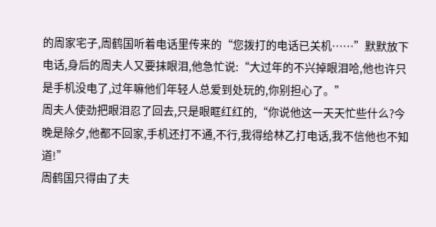的周家宅子,周鹤国听着电话里传来的“您拨打的电话已关机……”默默放下电话,身后的周夫人又要抹眼泪,他急忙说:“大过年的不兴掉眼泪哈,他也许只是手机没电了,过年嘛他们年轻人总爱到处玩的,你别担心了。”
周夫人使劲把眼泪忍了回去,只是眼眶红红的,“你说他这一天天忙些什么?今晚是除夕,他都不回家,手机还打不通,不行,我得给林乙打电话,我不信他也不知道!”
周鹤国只得由了夫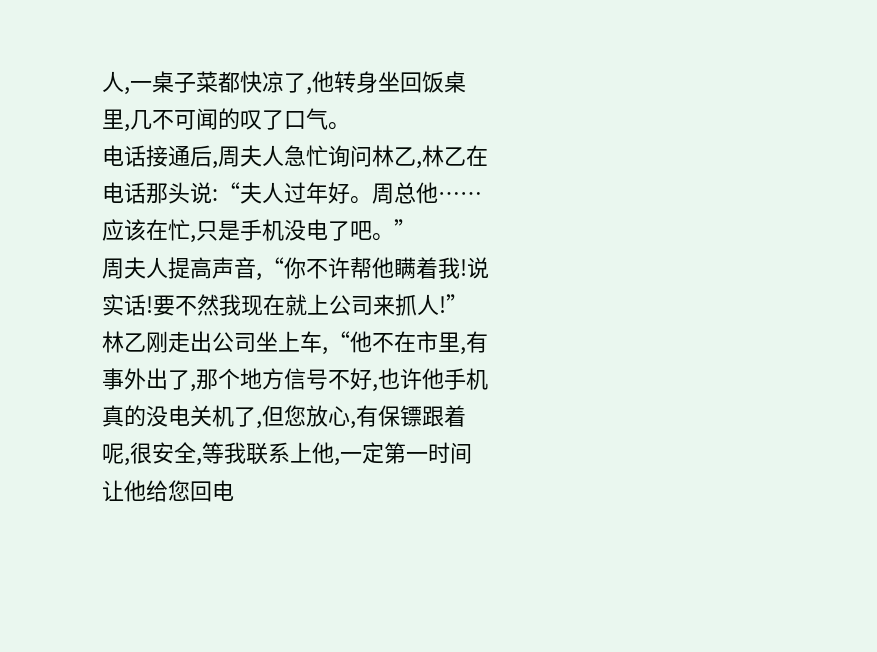人,一桌子菜都快凉了,他转身坐回饭桌里,几不可闻的叹了口气。
电话接通后,周夫人急忙询问林乙,林乙在电话那头说:“夫人过年好。周总他……应该在忙,只是手机没电了吧。”
周夫人提高声音,“你不许帮他瞒着我!说实话!要不然我现在就上公司来抓人!”
林乙刚走出公司坐上车,“他不在市里,有事外出了,那个地方信号不好,也许他手机真的没电关机了,但您放心,有保镖跟着呢,很安全,等我联系上他,一定第一时间让他给您回电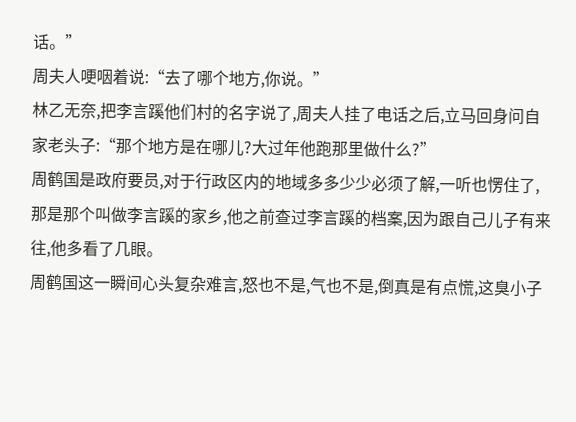话。”
周夫人哽咽着说:“去了哪个地方,你说。”
林乙无奈,把李言蹊他们村的名字说了,周夫人挂了电话之后,立马回身问自家老头子:“那个地方是在哪儿?大过年他跑那里做什么?”
周鹤国是政府要员,对于行政区内的地域多多少少必须了解,一听也愣住了,那是那个叫做李言蹊的家乡,他之前查过李言蹊的档案,因为跟自己儿子有来往,他多看了几眼。
周鹤国这一瞬间心头复杂难言,怒也不是,气也不是,倒真是有点慌,这臭小子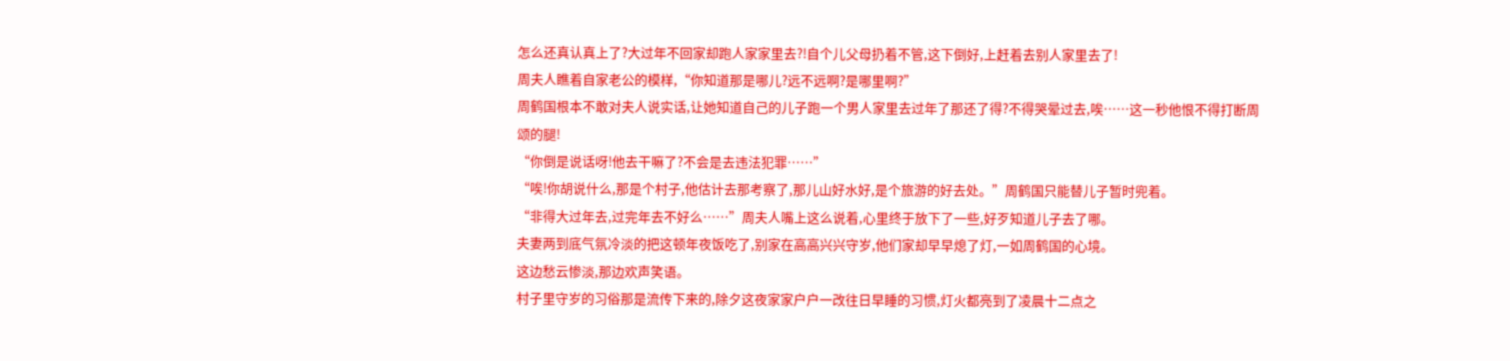怎么还真认真上了?大过年不回家却跑人家家里去?!自个儿父母扔着不管,这下倒好,上赶着去别人家里去了!
周夫人瞧着自家老公的模样,“你知道那是哪儿?远不远啊?是哪里啊?”
周鹤国根本不敢对夫人说实话,让她知道自己的儿子跑一个男人家里去过年了那还了得?不得哭晕过去,唉……这一秒他恨不得打断周颂的腿!
“你倒是说话呀!他去干嘛了?不会是去违法犯罪……”
“唉!你胡说什么,那是个村子,他估计去那考察了,那儿山好水好,是个旅游的好去处。”周鹤国只能替儿子暂时兜着。
“非得大过年去,过完年去不好么……”周夫人嘴上这么说着,心里终于放下了一些,好歹知道儿子去了哪。
夫妻两到底气氛冷淡的把这顿年夜饭吃了,别家在高高兴兴守岁,他们家却早早熄了灯,一如周鹤国的心境。
这边愁云惨淡,那边欢声笑语。
村子里守岁的习俗那是流传下来的,除夕这夜家家户户一改往日早睡的习惯,灯火都亮到了凌晨十二点之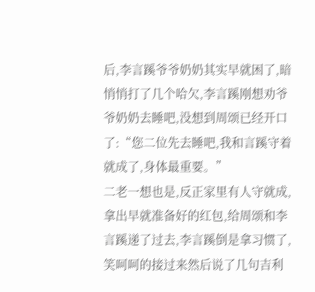后,李言蹊爷爷奶奶其实早就困了,暗悄悄打了几个哈欠,李言蹊刚想劝爷爷奶奶去睡吧,没想到周颂已经开口了:“您二位先去睡吧,我和言蹊守着就成了,身体最重要。”
二老一想也是,反正家里有人守就成,拿出早就准备好的红包,给周颂和李言蹊递了过去,李言蹊倒是拿习惯了,笑呵呵的接过来然后说了几句吉利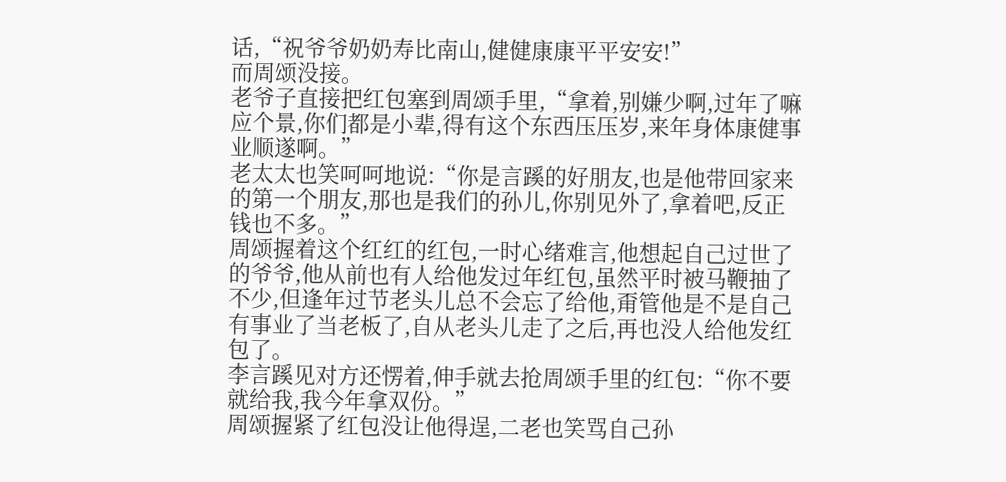话,“祝爷爷奶奶寿比南山,健健康康平平安安!”
而周颂没接。
老爷子直接把红包塞到周颂手里,“拿着,别嫌少啊,过年了嘛应个景,你们都是小辈,得有这个东西压压岁,来年身体康健事业顺遂啊。”
老太太也笑呵呵地说:“你是言蹊的好朋友,也是他带回家来的第一个朋友,那也是我们的孙儿,你别见外了,拿着吧,反正钱也不多。”
周颂握着这个红红的红包,一时心绪难言,他想起自己过世了的爷爷,他从前也有人给他发过年红包,虽然平时被马鞭抽了不少,但逢年过节老头儿总不会忘了给他,甭管他是不是自己有事业了当老板了,自从老头儿走了之后,再也没人给他发红包了。
李言蹊见对方还愣着,伸手就去抢周颂手里的红包:“你不要就给我,我今年拿双份。”
周颂握紧了红包没让他得逞,二老也笑骂自己孙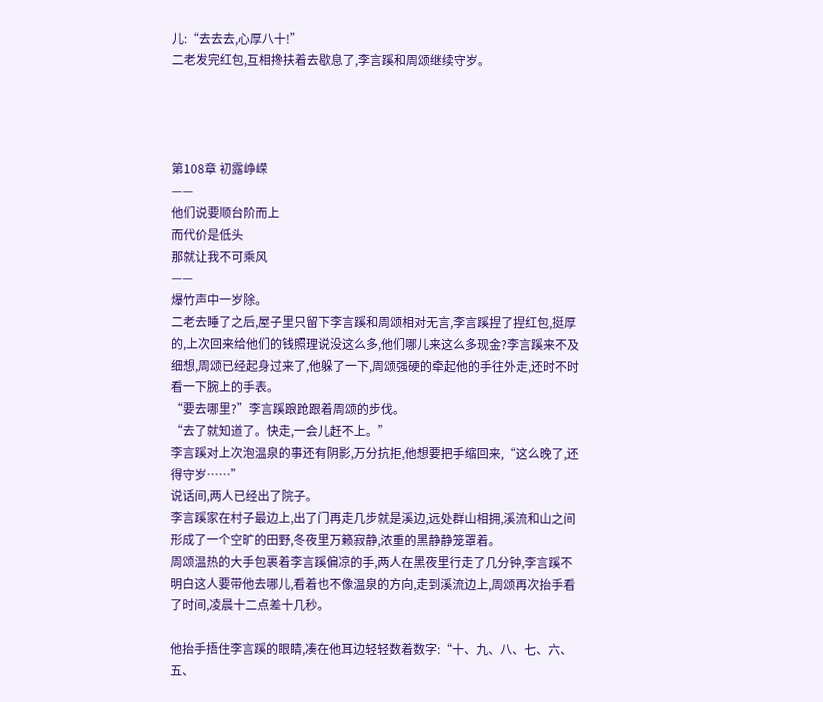儿:“去去去,心厚八十!”
二老发完红包,互相搀扶着去歇息了,李言蹊和周颂继续守岁。




第108章 初露峥嵘
——
他们说要顺台阶而上
而代价是低头
那就让我不可乘风
——
爆竹声中一岁除。
二老去睡了之后,屋子里只留下李言蹊和周颂相对无言,李言蹊捏了捏红包,挺厚的,上次回来给他们的钱照理说没这么多,他们哪儿来这么多现金?李言蹊来不及细想,周颂已经起身过来了,他躲了一下,周颂强硬的牵起他的手往外走,还时不时看一下腕上的手表。
“要去哪里?”李言蹊踉跄跟着周颂的步伐。
“去了就知道了。快走,一会儿赶不上。”
李言蹊对上次泡温泉的事还有阴影,万分抗拒,他想要把手缩回来,“这么晚了,还得守岁……”
说话间,两人已经出了院子。
李言蹊家在村子最边上,出了门再走几步就是溪边,远处群山相拥,溪流和山之间形成了一个空旷的田野,冬夜里万籁寂静,浓重的黑静静笼罩着。
周颂温热的大手包裹着李言蹊偏凉的手,两人在黑夜里行走了几分钟,李言蹊不明白这人要带他去哪儿,看着也不像温泉的方向,走到溪流边上,周颂再次抬手看了时间,凌晨十二点差十几秒。

他抬手捂住李言蹊的眼睛,凑在他耳边轻轻数着数字:“十、九、八、七、六、五、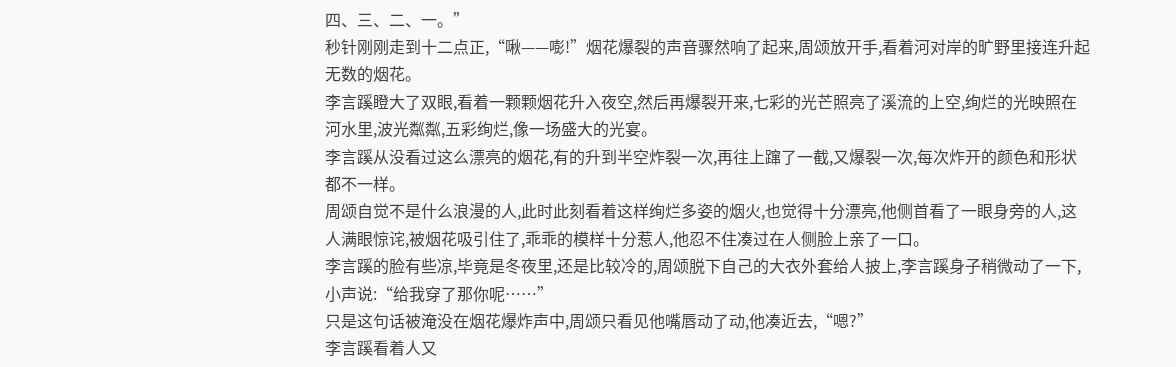四、三、二、一。”
秒针刚刚走到十二点正,“啾——嘭!”烟花爆裂的声音骤然响了起来,周颂放开手,看着河对岸的旷野里接连升起无数的烟花。
李言蹊瞪大了双眼,看着一颗颗烟花升入夜空,然后再爆裂开来,七彩的光芒照亮了溪流的上空,绚烂的光映照在河水里,波光粼粼,五彩绚烂,像一场盛大的光宴。
李言蹊从没看过这么漂亮的烟花,有的升到半空炸裂一次,再往上蹿了一截,又爆裂一次,每次炸开的颜色和形状都不一样。
周颂自觉不是什么浪漫的人,此时此刻看着这样绚烂多姿的烟火,也觉得十分漂亮,他侧首看了一眼身旁的人,这人满眼惊诧,被烟花吸引住了,乖乖的模样十分惹人,他忍不住凑过在人侧脸上亲了一口。
李言蹊的脸有些凉,毕竟是冬夜里,还是比较冷的,周颂脱下自己的大衣外套给人披上,李言蹊身子稍微动了一下,小声说:“给我穿了那你呢……”
只是这句话被淹没在烟花爆炸声中,周颂只看见他嘴唇动了动,他凑近去,“嗯?”
李言蹊看着人又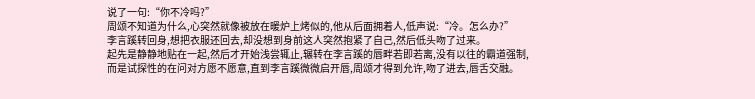说了一句:“你不冷吗?”
周颂不知道为什么,心突然就像被放在暖炉上烤似的,他从后面拥着人,低声说:“冷。怎么办?”
李言蹊转回身,想把衣服还回去,却没想到身前这人突然抱紧了自己,然后低头吻了过来。
起先是静静地贴在一起,然后才开始浅尝辄止,辗转在李言蹊的唇畔若即若离,没有以往的霸道强制,而是试探性的在问对方愿不愿意,直到李言蹊微微启开唇,周颂才得到允许,吻了进去,唇舌交融。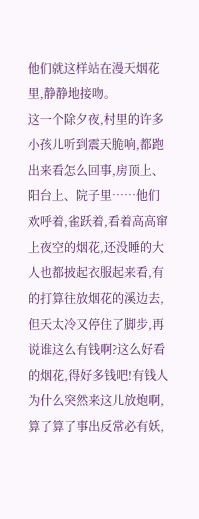他们就这样站在漫天烟花里,静静地接吻。
这一个除夕夜,村里的许多小孩儿听到震天脆响,都跑出来看怎么回事,房顶上、阳台上、院子里……他们欢呼着,雀跃着,看着高高窜上夜空的烟花,还没睡的大人也都披起衣服起来看,有的打算往放烟花的溪边去,但天太冷又停住了脚步,再说谁这么有钱啊?这么好看的烟花,得好多钱吧!有钱人为什么突然来这儿放炮啊,算了算了事出反常必有妖,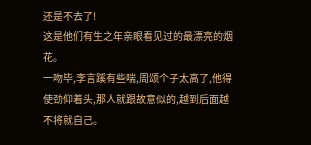还是不去了!
这是他们有生之年亲眼看见过的最漂亮的烟花。
一吻毕,李言蹊有些喘,周颂个子太高了,他得使劲仰着头,那人就跟故意似的,越到后面越不将就自己。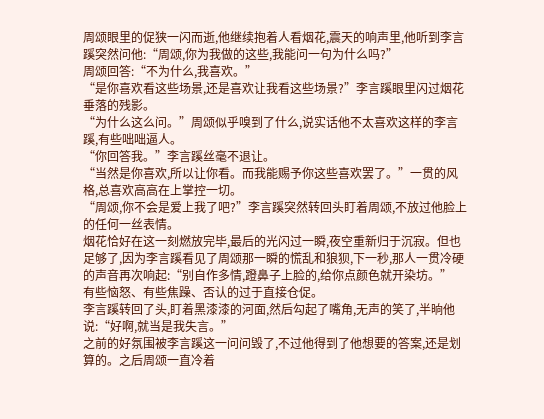周颂眼里的促狭一闪而逝,他继续抱着人看烟花,震天的响声里,他听到李言蹊突然问他:“周颂,你为我做的这些,我能问一句为什么吗?”
周颂回答:“不为什么,我喜欢。”
“是你喜欢看这些场景,还是喜欢让我看这些场景?”李言蹊眼里闪过烟花垂落的残影。
“为什么这么问。”周颂似乎嗅到了什么,说实话他不太喜欢这样的李言蹊,有些咄咄逼人。
“你回答我。”李言蹊丝毫不退让。
“当然是你喜欢,所以让你看。而我能赐予你这些喜欢罢了。”一贯的风格,总喜欢高高在上掌控一切。
“周颂,你不会是爱上我了吧?”李言蹊突然转回头盯着周颂,不放过他脸上的任何一丝表情。
烟花恰好在这一刻燃放完毕,最后的光闪过一瞬,夜空重新归于沉寂。但也足够了,因为李言蹊看见了周颂那一瞬的慌乱和狼狈,下一秒,那人一贯冷硬的声音再次响起:“别自作多情,蹬鼻子上脸的,给你点颜色就开染坊。”
有些恼怒、有些焦躁、否认的过于直接仓促。
李言蹊转回了头,盯着黑漆漆的河面,然后勾起了嘴角,无声的笑了,半晌他说:“好啊,就当是我失言。”
之前的好氛围被李言蹊这一问问毁了,不过他得到了他想要的答案,还是划算的。之后周颂一直冷着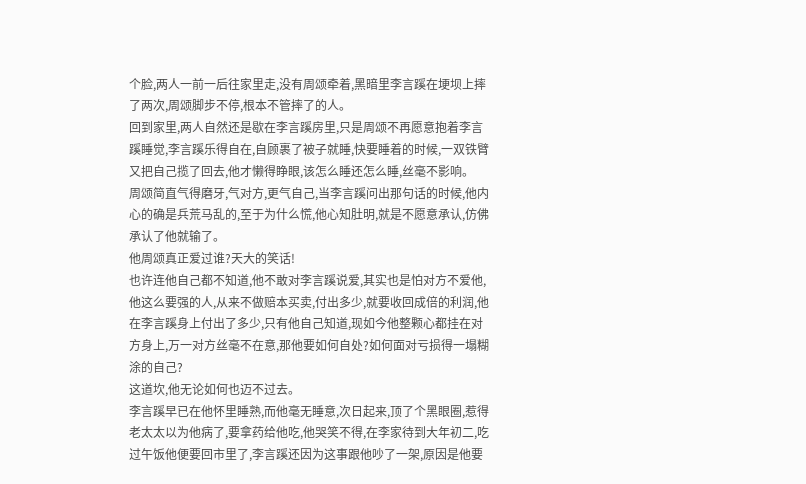个脸,两人一前一后往家里走,没有周颂牵着,黑暗里李言蹊在埂坝上摔了两次,周颂脚步不停,根本不管摔了的人。
回到家里,两人自然还是歇在李言蹊房里,只是周颂不再愿意抱着李言蹊睡觉,李言蹊乐得自在,自顾裹了被子就睡,快要睡着的时候,一双铁臂又把自己揽了回去,他才懒得睁眼,该怎么睡还怎么睡,丝毫不影响。
周颂简直气得磨牙,气对方,更气自己,当李言蹊问出那句话的时候,他内心的确是兵荒马乱的,至于为什么慌,他心知肚明,就是不愿意承认,仿佛承认了他就输了。
他周颂真正爱过谁?天大的笑话!
也许连他自己都不知道,他不敢对李言蹊说爱,其实也是怕对方不爱他,他这么要强的人,从来不做赔本买卖,付出多少,就要收回成倍的利润,他在李言蹊身上付出了多少,只有他自己知道,现如今他整颗心都挂在对方身上,万一对方丝毫不在意,那他要如何自处?如何面对亏损得一塌糊涂的自己?
这道坎,他无论如何也迈不过去。
李言蹊早已在他怀里睡熟,而他毫无睡意,次日起来,顶了个黑眼圈,惹得老太太以为他病了,要拿药给他吃,他哭笑不得,在李家待到大年初二,吃过午饭他便要回市里了,李言蹊还因为这事跟他吵了一架,原因是他要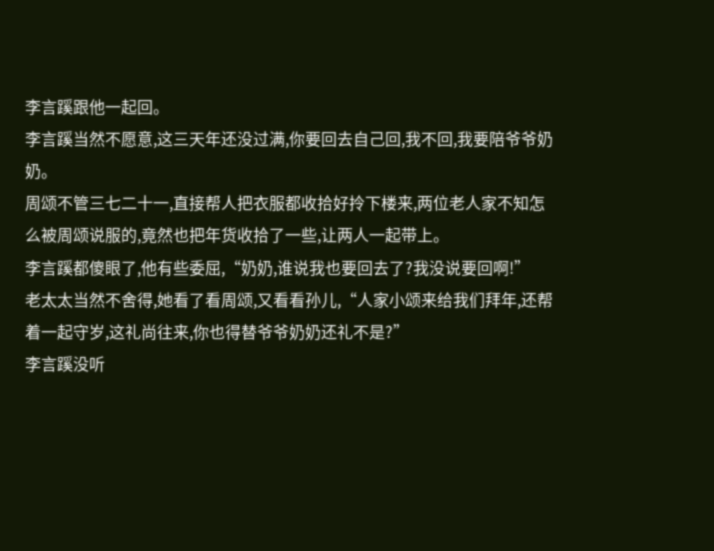李言蹊跟他一起回。
李言蹊当然不愿意,这三天年还没过满,你要回去自己回,我不回,我要陪爷爷奶奶。
周颂不管三七二十一,直接帮人把衣服都收拾好拎下楼来,两位老人家不知怎么被周颂说服的,竟然也把年货收拾了一些,让两人一起带上。
李言蹊都傻眼了,他有些委屈,“奶奶,谁说我也要回去了?我没说要回啊!”
老太太当然不舍得,她看了看周颂,又看看孙儿,“人家小颂来给我们拜年,还帮着一起守岁,这礼尚往来,你也得替爷爷奶奶还礼不是?”
李言蹊没听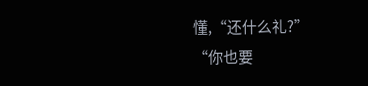懂,“还什么礼?”
“你也要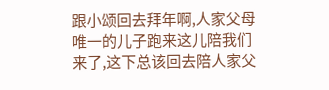跟小颂回去拜年啊,人家父母唯一的儿子跑来这儿陪我们来了,这下总该回去陪人家父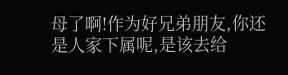母了啊!作为好兄弟朋友,你还是人家下属呢,是该去给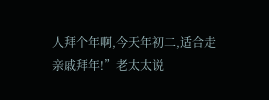人拜个年啊,今天年初二,适合走亲戚拜年!”老太太说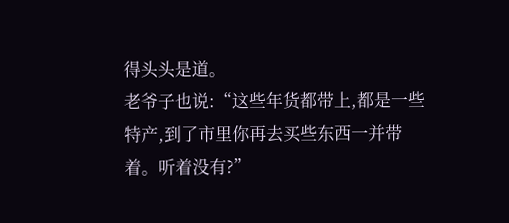得头头是道。
老爷子也说:“这些年货都带上,都是一些特产,到了市里你再去买些东西一并带着。听着没有?”